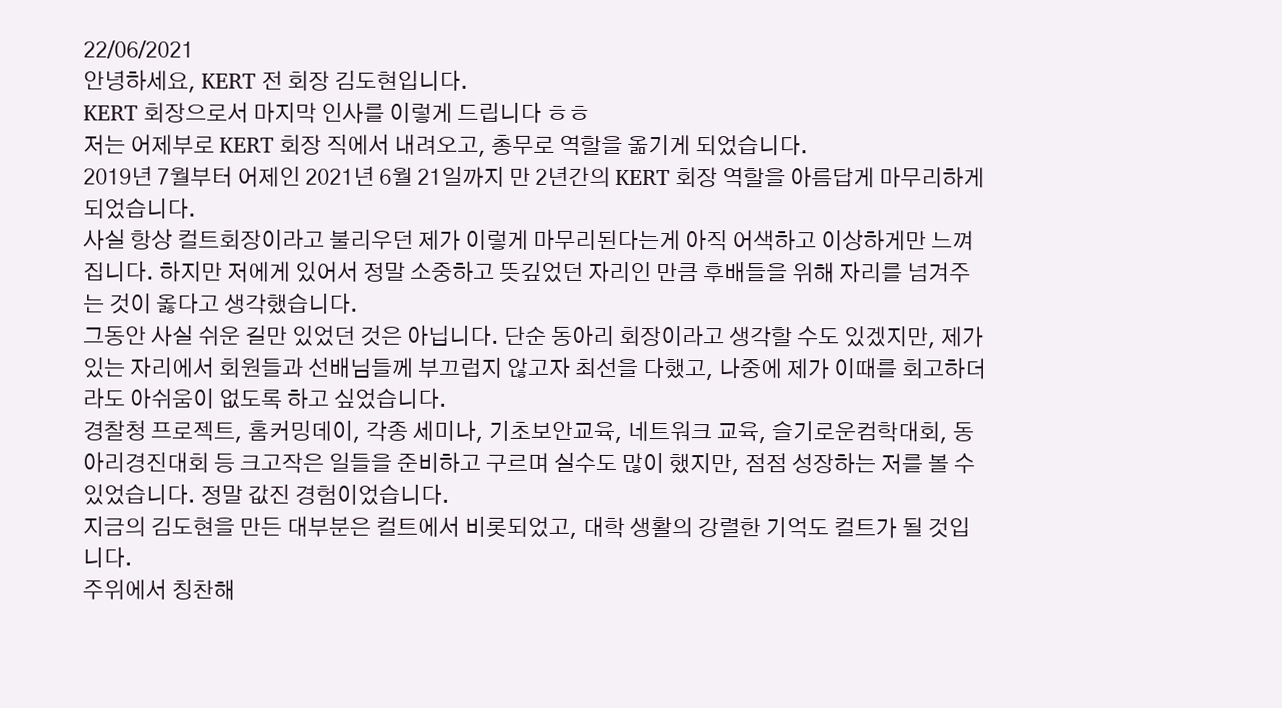22/06/2021
안녕하세요, KERT 전 회장 김도현입니다.
KERT 회장으로서 마지막 인사를 이렇게 드립니다 ㅎㅎ
저는 어제부로 KERT 회장 직에서 내려오고, 총무로 역할을 옮기게 되었습니다.
2019년 7월부터 어제인 2021년 6월 21일까지 만 2년간의 KERT 회장 역할을 아름답게 마무리하게 되었습니다.
사실 항상 컬트회장이라고 불리우던 제가 이렇게 마무리된다는게 아직 어색하고 이상하게만 느껴집니다. 하지만 저에게 있어서 정말 소중하고 뜻깊었던 자리인 만큼 후배들을 위해 자리를 넘겨주는 것이 옳다고 생각했습니다.
그동안 사실 쉬운 길만 있었던 것은 아닙니다. 단순 동아리 회장이라고 생각할 수도 있겠지만, 제가 있는 자리에서 회원들과 선배님들께 부끄럽지 않고자 최선을 다했고, 나중에 제가 이때를 회고하더라도 아쉬움이 없도록 하고 싶었습니다.
경찰청 프로젝트, 홈커밍데이, 각종 세미나, 기초보안교육, 네트워크 교육, 슬기로운컴학대회, 동아리경진대회 등 크고작은 일들을 준비하고 구르며 실수도 많이 했지만, 점점 성장하는 저를 볼 수 있었습니다. 정말 값진 경험이었습니다.
지금의 김도현을 만든 대부분은 컬트에서 비롯되었고, 대학 생활의 강렬한 기억도 컬트가 될 것입니다.
주위에서 칭찬해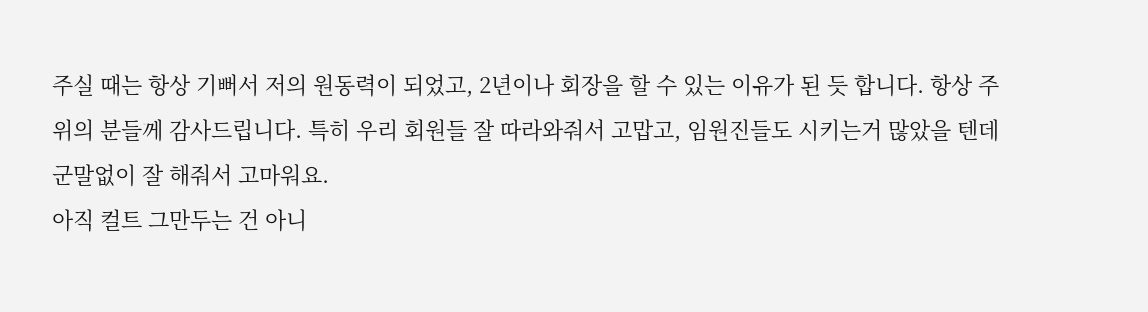주실 때는 항상 기뻐서 저의 원동력이 되었고, 2년이나 회장을 할 수 있는 이유가 된 듯 합니다. 항상 주위의 분들께 감사드립니다. 특히 우리 회원들 잘 따라와줘서 고맙고, 임원진들도 시키는거 많았을 텐데 군말없이 잘 해줘서 고마워요.
아직 컬트 그만두는 건 아니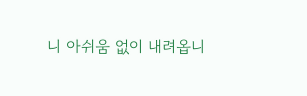니 아쉬움 없이 내려옵니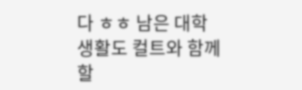다 ㅎㅎ 남은 대학생활도 컬트와 함께할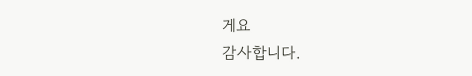게요
감사합니다.